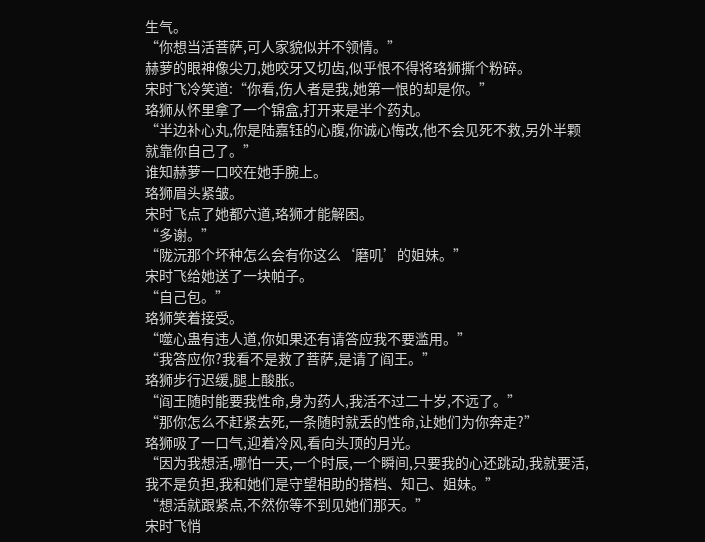生气。
“你想当活菩萨,可人家貌似并不领情。”
赫萝的眼神像尖刀,她咬牙又切齿,似乎恨不得将珞狮撕个粉碎。
宋时飞冷笑道:“你看,伤人者是我,她第一恨的却是你。”
珞狮从怀里拿了一个锦盒,打开来是半个药丸。
“半边补心丸,你是陆嘉钰的心腹,你诚心悔改,他不会见死不救,另外半颗就靠你自己了。”
谁知赫萝一口咬在她手腕上。
珞狮眉头紧皱。
宋时飞点了她都穴道,珞狮才能解困。
“多谢。”
“陇沅那个坏种怎么会有你这么‘磨叽’的姐妹。”
宋时飞给她送了一块帕子。
“自己包。”
珞狮笑着接受。
“噬心蛊有违人道,你如果还有请答应我不要滥用。”
“我答应你?我看不是救了菩萨,是请了阎王。”
珞狮步行迟缓,腿上酸胀。
“阎王随时能要我性命,身为药人,我活不过二十岁,不远了。”
“那你怎么不赶紧去死,一条随时就丢的性命,让她们为你奔走?”
珞狮吸了一口气,迎着冷风,看向头顶的月光。
“因为我想活,哪怕一天,一个时辰,一个瞬间,只要我的心还跳动,我就要活,我不是负担,我和她们是守望相助的搭档、知己、姐妹。”
“想活就跟紧点,不然你等不到见她们那天。”
宋时飞悄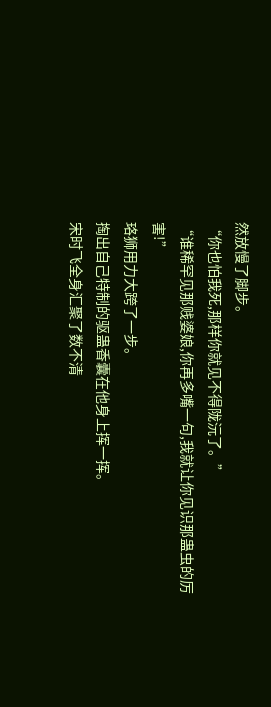然放慢了脚步。
“你也怕我死,那样你就见不得陇沅了。”
“谁稀罕见那贱婆娘,你再多嘴一句,我就让你见识那蛊虫的厉害!”
珞狮用力大跨了一步。
掏出自己特制的驱蛊香囊在他身上挥一挥。
宋时飞全身汇聚了数不清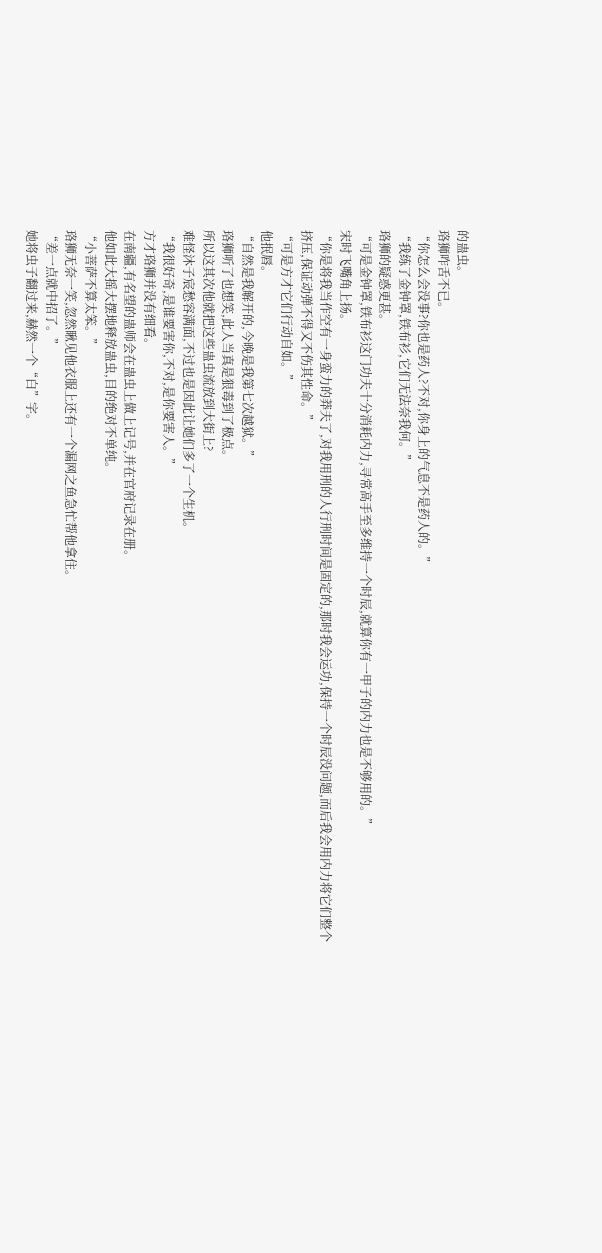的蛊虫。
珞狮咋舌不已。
“你怎么会没事?你也是药人?不对,你身上的气息不是药人的。”
“我练了金钟罩,铁布衫,它们无法奈我何。”
珞狮的疑惑更甚。
“可是金钟罩,铁布衫这门功夫十分消耗内力,寻常高手至多维持一个时辰,就算你有一甲子的内力也是不够用的。”
宋时飞嘴角上扬。
“你是将我当作空有一身蛮力的莽夫了,对我用刑的人行刑时间是固定的,那时我会运功,保持一个时辰没问题,而后我会用内力将它们整个挤压,保证动弹不得又不伤其性命。”
“可是方才它们行动自如。”
他抿唇。
“自然是我解开的,今晚是我第七次越狱。”
珞狮听了也想笑,此人当真是狠毒到了极点。
所以这其次他就把这些蛊虫流放到大街上?
难怪沐子宸愁容满面,不过也是因此让她们多了一个生机。
“我很好奇,是谁要害你,不对,是你要害人。”
方才珞狮并没有细看。
在南疆,有名望的蛊师会在蛊虫上做上记号,并在官府记录在册。
他如此大摇大摆地释放蛊虫,目的绝对不单纯。
“小菩萨不算太笨。”
珞狮无奈一笑,忽然瞅见他衣服上还有一个漏网之鱼急忙帮他拿住。
“差一点就中招了。”
她将虫子翻过来,赫然一个“白”字。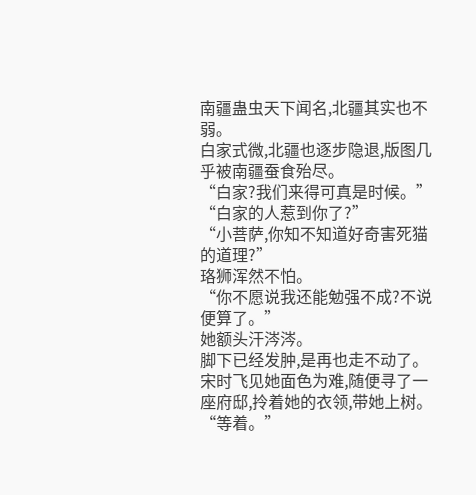南疆蛊虫天下闻名,北疆其实也不弱。
白家式微,北疆也逐步隐退,版图几乎被南疆蚕食殆尽。
“白家?我们来得可真是时候。”
“白家的人惹到你了?”
“小菩萨,你知不知道好奇害死猫的道理?”
珞狮浑然不怕。
“你不愿说我还能勉强不成?不说便算了。”
她额头汗涔涔。
脚下已经发肿,是再也走不动了。
宋时飞见她面色为难,随便寻了一座府邸,拎着她的衣领,带她上树。
“等着。”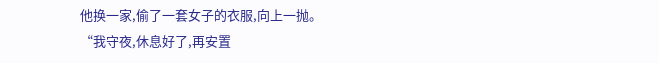他换一家,偷了一套女子的衣服,向上一抛。
“我守夜,休息好了,再安置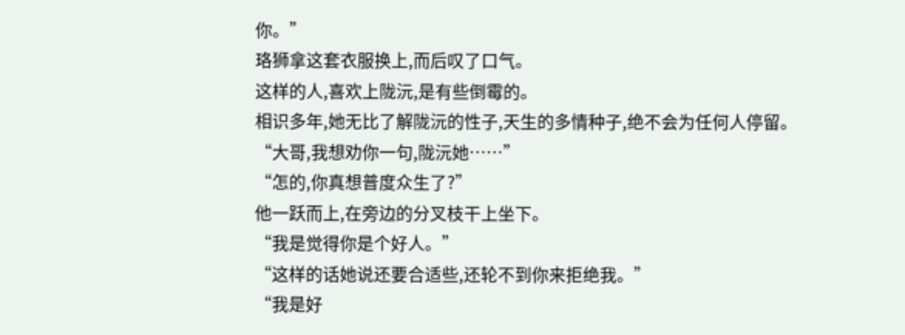你。”
珞狮拿这套衣服换上,而后叹了口气。
这样的人,喜欢上陇沅,是有些倒霉的。
相识多年,她无比了解陇沅的性子,天生的多情种子,绝不会为任何人停留。
“大哥,我想劝你一句,陇沅她……”
“怎的,你真想普度众生了?”
他一跃而上,在旁边的分叉枝干上坐下。
“我是觉得你是个好人。”
“这样的话她说还要合适些,还轮不到你来拒绝我。”
“我是好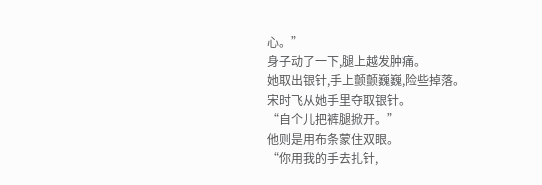心。”
身子动了一下,腿上越发肿痛。
她取出银针,手上颤颤巍巍,险些掉落。
宋时飞从她手里夺取银针。
“自个儿把裤腿掀开。”
他则是用布条蒙住双眼。
“你用我的手去扎针,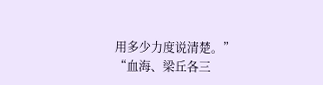用多少力度说清楚。”
“血海、梁丘各三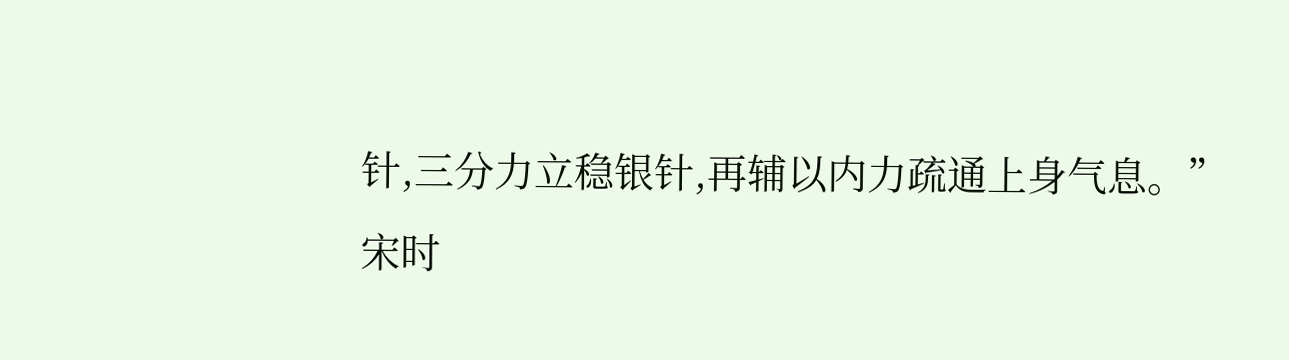针,三分力立稳银针,再辅以内力疏通上身气息。”
宋时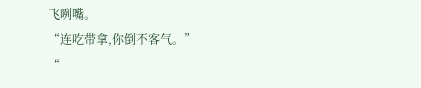飞咧嘴。
“连吃带拿,你倒不客气。”
“